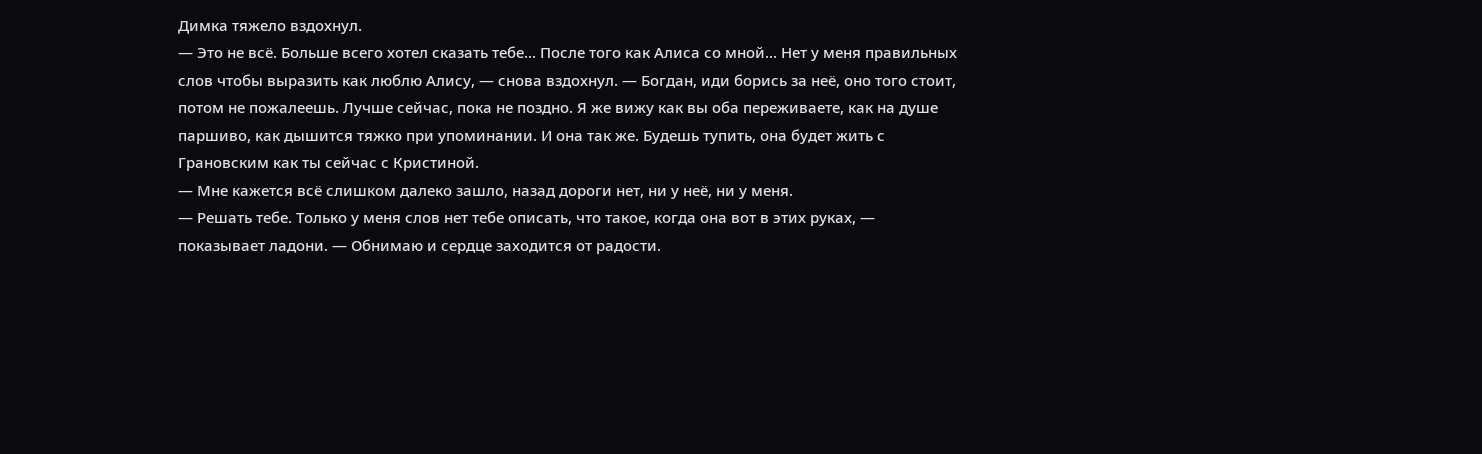Димка тяжело вздохнул.
— Это не всё. Больше всего хотел сказать тебе... После того как Алиса со мной... Нет у меня правильных слов чтобы выразить как люблю Алису, — снова вздохнул. — Богдан, иди борись за неё, оно того стоит, потом не пожалеешь. Лучше сейчас, пока не поздно. Я же вижу как вы оба переживаете, как на душе паршиво, как дышится тяжко при упоминании. И она так же. Будешь тупить, она будет жить с Грановским как ты сейчас с Кристиной.
— Мне кажется всё слишком далеко зашло, назад дороги нет, ни у неё, ни у меня.
— Решать тебе. Только у меня слов нет тебе описать, что такое, когда она вот в этих руках, — показывает ладони. — Обнимаю и сердце заходится от радости.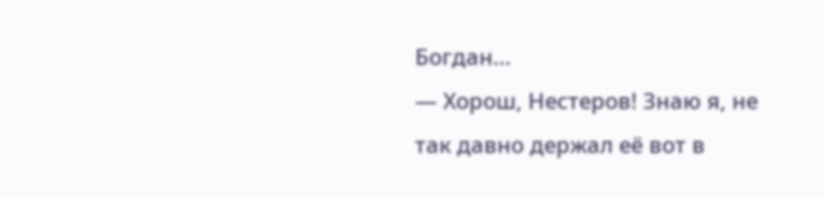Богдан...
— Хорош, Нестеров! Знаю я, не так давно держал её вот в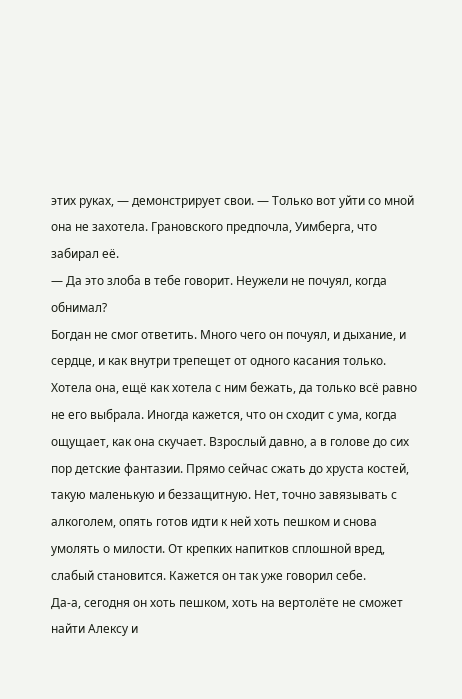этих руках, — демонстрирует свои. — Только вот уйти со мной она не захотела. Грановского предпочла, Уимберга, что забирал её.
— Да это злоба в тебе говорит. Неужели не почуял, когда обнимал?
Богдан не смог ответить. Много чего он почуял, и дыхание, и сердце, и как внутри трепещет от одного касания только. Хотела она, ещё как хотела с ним бежать, да только всё равно не его выбрала. Иногда кажется, что он сходит с ума, когда ощущает, как она скучает. Взрослый давно, а в голове до сих пор детские фантазии. Прямо сейчас сжать до хруста костей, такую маленькую и беззащитную. Нет, точно завязывать с алкоголем, опять готов идти к ней хоть пешком и снова умолять о милости. От крепких напитков сплошной вред, слабый становится. Кажется он так уже говорил себе.
Да-а, сегодня он хоть пешком, хоть на вертолёте не сможет найти Алексу и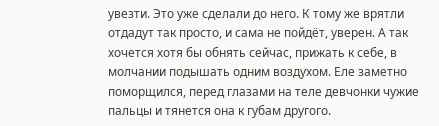увезти. Это уже сделали до него. К тому же врятли отдадут так просто, и сама не пойдёт, уверен. А так хочется хотя бы обнять сейчас, прижать к себе, в молчании подышать одним воздухом. Еле заметно поморщился, перед глазами на теле девчонки чужие пальцы и тянется она к губам другого.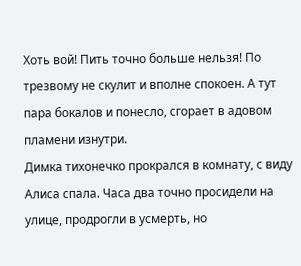Хоть вой! Пить точно больше нельзя! По трезвому не скулит и вполне спокоен. А тут пара бокалов и понесло, сгорает в адовом пламени изнутри.
Димка тихонечко прокрался в комнату, с виду Алиса спала. Часа два точно просидели на улице, продрогли в усмерть, но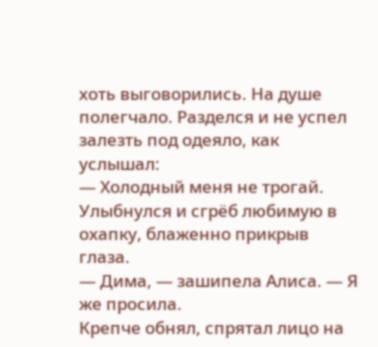хоть выговорились. На душе полегчало. Разделся и не успел залезть под одеяло, как услышал:
— Холодный меня не трогай.
Улыбнулся и сгрёб любимую в охапку, блаженно прикрыв глаза.
— Дима, — зашипела Алиса. — Я же просила.
Крепче обнял, спрятал лицо на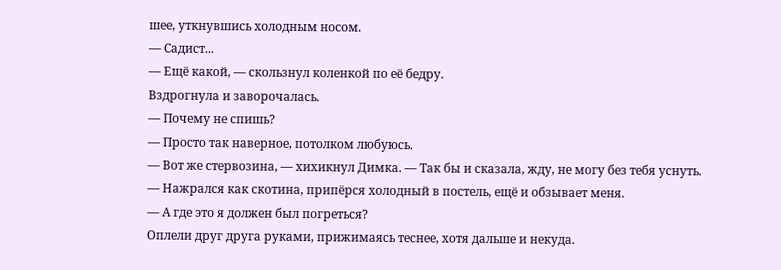шее, уткнувшись холодным носом.
— Садист...
— Ещё какой, — скользнул коленкой по её бедру.
Вздрогнула и заворочалась.
— Почему не спишь?
— Просто так наверное, потолком любуюсь.
— Вот же стервозина, — хихикнул Димка. — Так бы и сказала, жду, не могу без тебя уснуть.
— Нажрался как скотина, припёрся холодный в постель, ещё и обзывает меня.
— А где это я должен был погреться?
Оплели друг друга руками, прижимаясь теснее, хотя дальше и некуда.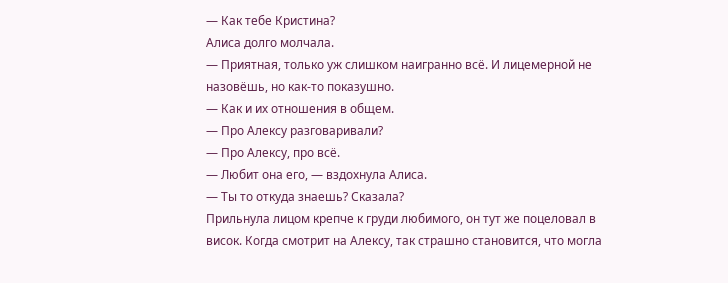— Как тебе Кристина?
Алиса долго молчала.
— Приятная, только уж слишком наигранно всё. И лицемерной не назовёшь, но как-то показушно.
— Как и их отношения в общем.
— Про Алексу разговаривали?
— Про Алексу, про всё.
— Любит она его, — вздохнула Алиса.
— Ты то откуда знаешь? Сказала?
Прильнула лицом крепче к груди любимого, он тут же поцеловал в висок. Когда смотрит на Алексу, так страшно становится, что могла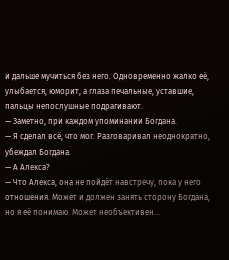и дальше мучиться без него. Одновременно жалко её, улыбается, юморит, а глаза печальные, уставшие, пальцы непослушные подрагивают.
— Заметно, при каждом упоминании Богдана.
— Я сделал всё, что мог. Разговаривал неоднократно, убеждал Богдана.
— А Алекса?
— Что Алекса, она не пойдёт навстречу, пока у него отношения. Может и должен занять сторону Богдана, но я её понимаю. Может необъективен...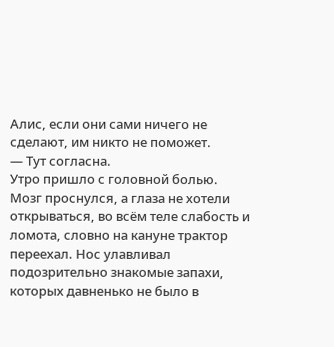Алис, если они сами ничего не сделают, им никто не поможет.
— Тут согласна.
Утро пришло с головной болью. Мозг проснулся, а глаза не хотели открываться, во всём теле слабость и ломота, словно на кануне трактор переехал. Нос улавливал подозрительно знакомые запахи, которых давненько не было в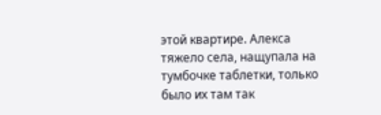этой квартире. Алекса тяжело села, нащупала на тумбочке таблетки, только было их там так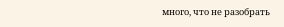много, что не разобрать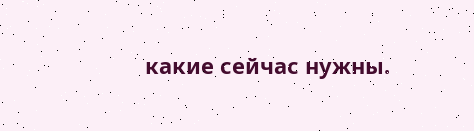какие сейчас нужны.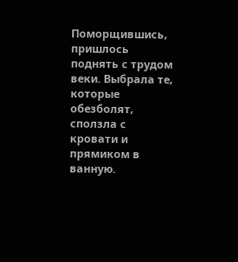Поморщившись, пришлось поднять с трудом веки. Выбрала те, которые обезболят, сползла с кровати и прямиком в ванную.